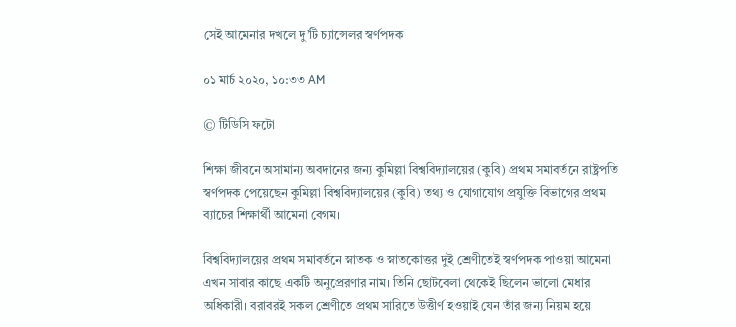সেই আমেনার দখলে দু’টি চ্যান্সেলর স্বর্ণপদক

০১ মার্চ ২০২০, ১০:৩৩ AM

© টিডিসি ফটো

শিক্ষা জীবনে অসামান্য অবদানের জন্য কুমিল্লা বিশ্ববিদ্যালয়ের (কুবি) প্রথম সমাবর্তনে রাষ্ট্রপতি স্বর্ণপদক পেয়েছেন কুমিল্লা বিশ্ববিদ্যালয়ের (কুবি) তথ্য ও যোগাযোগ প্রযুক্তি বিভাগের প্রথম ব্যাচের শিক্ষার্থী আমেনা বেগম।

বিশ্ববিদ্যালয়ের প্রথম সমাবর্তনে স্নাতক ও স্নাতকোত্তর দুই শ্রেণীতেই স্বর্ণপদক পাওয়া আমেনা এখন সাবার কাছে একটি অনুপ্রেরণার নাম। তিনি ছোটবেলা থেকেই ছিলেন ভালো মেধার অধিকারী। বরাবরই সকল শ্রেণীতে প্রথম সারিতে উত্তীর্ণ হওয়াই যেন তাঁর জন্য নিয়ম হয়ে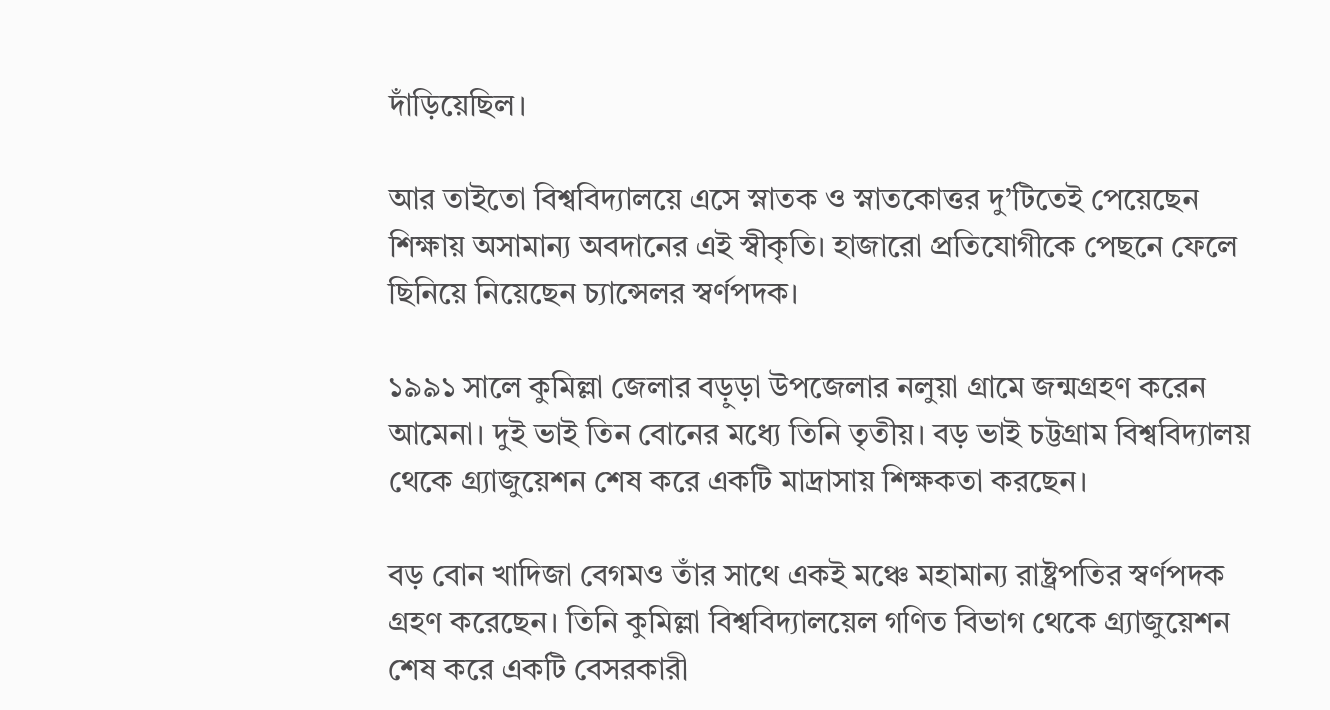দাঁড়িয়েছিল।

আর তাইতো বিশ্ববিদ্যালয়ে এসে স্নাতক ও স্নাতকোত্তর দু’টিতেই পেয়েছেন শিক্ষায় অসামান্য অবদানের এই স্বীকৃতি। হাজারো প্রতিযোগীকে পেছনে ফেলে ছিনিয়ে নিয়েছেন চ্যান্সেলর স্বর্ণপদক।

১৯৯১ সালে কুমিল্লা জেলার বড়ুড়া উপজেলার নলুয়া গ্রামে জন্মগ্রহণ করেন আমেনা। দুই ভাই তিন বোনের মধ্যে তিনি তৃতীয়। বড় ভাই চট্টগ্রাম বিশ্ববিদ্যালয় থেকে গ্র্যাজুয়েশন শেষ করে একটি মাদ্রাসায় শিক্ষকতা করছেন।

বড় বোন খাদিজা বেগমও তাঁর সাথে একই মঞ্চে মহামান্য রাষ্ট্রপতির স্বর্ণপদক গ্রহণ করেছেন। তিনি কুমিল্লা বিশ্ববিদ্যালয়েল গণিত বিভাগ থেকে গ্র্যাজুয়েশন শেষ করে একটি বেসরকারী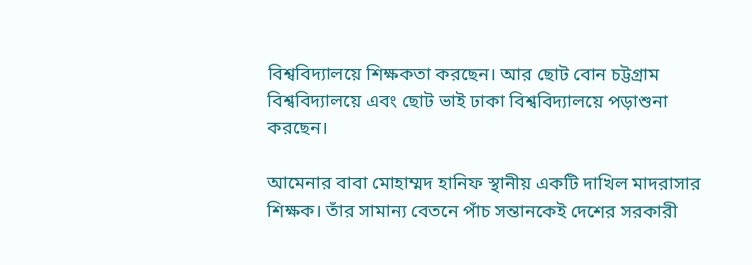বিশ্ববিদ্যালয়ে শিক্ষকতা করছেন। আর ছোট বোন চট্টগ্রাম বিশ্ববিদ্যালয়ে এবং ছোট ভাই ঢাকা বিশ্ববিদ্যালয়ে পড়াশুনা করছেন।

আমেনার বাবা মোহাম্মদ হানিফ স্থানীয় একটি দাখিল মাদরাসার শিক্ষক। তাঁর সামান্য বেতনে পাঁচ সন্তানকেই দেশের সরকারী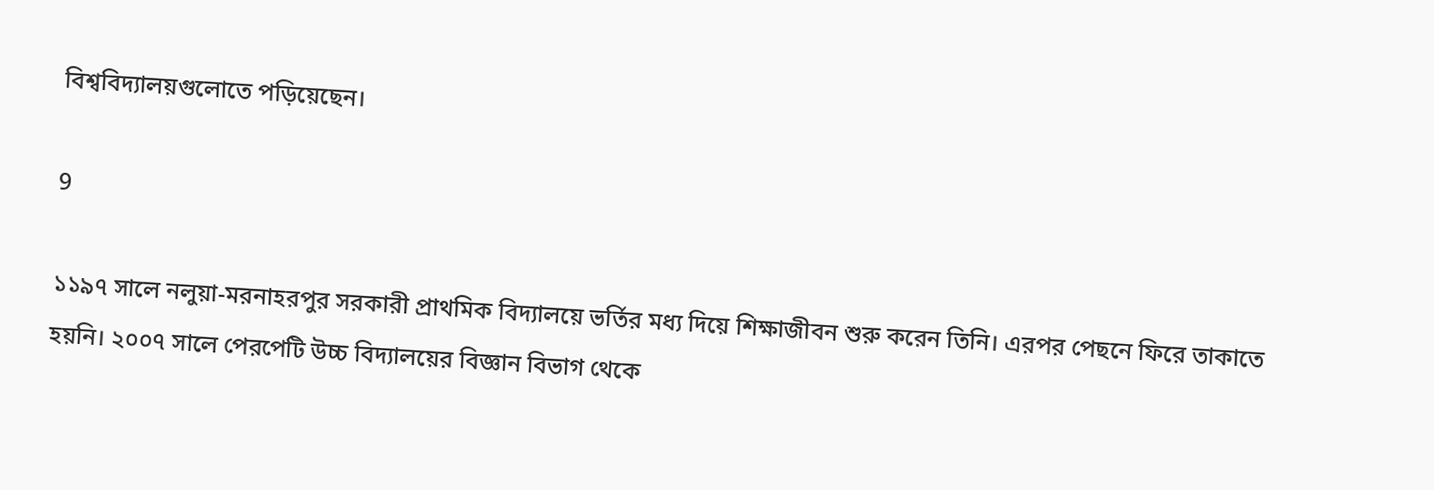বিশ্ববিদ্যালয়গুলোতে পড়িয়েছেন।

9

১১৯৭ সালে নলুয়া-মরনাহরপুর সরকারী প্রাথমিক বিদ্যালয়ে ভর্তির মধ্য দিয়ে শিক্ষাজীবন শুরু করেন তিনি। এরপর পেছনে ফিরে তাকাতে হয়নি। ২০০৭ সালে পেরপেটি উচ্চ বিদ্যালয়ের বিজ্ঞান বিভাগ থেকে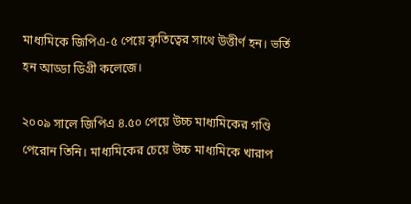মাধ্যমিকে জিপিএ-৫ পেয়ে কৃতিত্বের সাথে উত্তীর্ণ হন। ভর্তি হন আড্ডা ডিগ্রী কলেজে।

২০০৯ সালে জিপিএ ৪.৫০ পেয়ে উচ্চ মাধ্যমিকের গণ্ডি পেরোন তিনি। মাধ্যমিকের চেয়ে উচ্চ মাধ্যমিকে খারাপ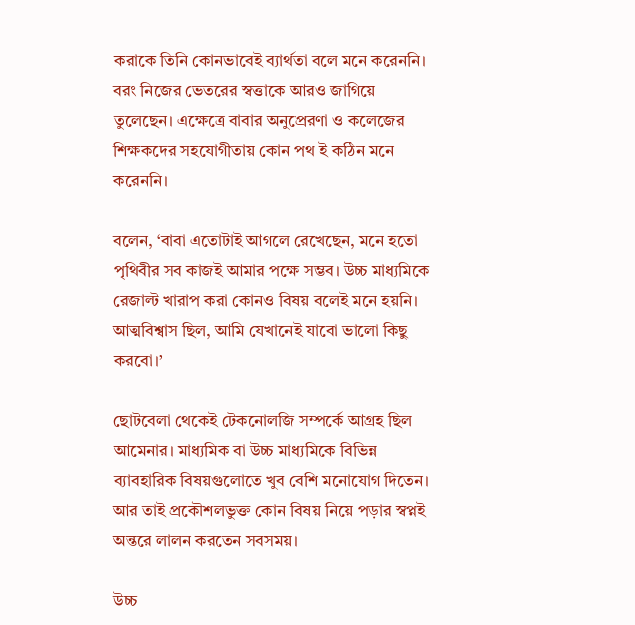করাকে তিনি কোনভাবেই ব্যার্থতা বলে মনে করেননি। বরং নিজের ভেতরের স্বত্তাকে আরও জাগিয়ে তুলেছেন। এক্ষেত্রে বাবার অনুপ্রেরণা ও কলেজের শিক্ষকদের সহযোগীতায় কোন পথ ই কঠিন মনে করেননি।

বলেন, ‘বাবা এতোটাই আগলে রেখেছেন, মনে হতো পৃথিবীর সব কাজই আমার পক্ষে সম্ভব। উচ্চ মাধ্যমিকে রেজাল্ট খারাপ করা কোনও বিষয় বলেই মনে হয়নি। আত্মবিশ্বাস ছিল, আমি যেখানেই যাবো ভালো কিছু করবো।’

ছোটবেলা থেকেই টেকনোলজি সম্পর্কে আগ্রহ ছিল আমেনার। মাধ্যমিক বা উচ্চ মাধ্যমিকে বিভিন্ন ব্যাবহারিক বিষয়গুলোতে খুব বেশি মনোযোগ দিতেন। আর তাই প্রকৌশলভুক্ত কোন বিষয় নিয়ে পড়ার স্বপ্নই অন্তরে লালন করতেন সবসময়।

উচ্চ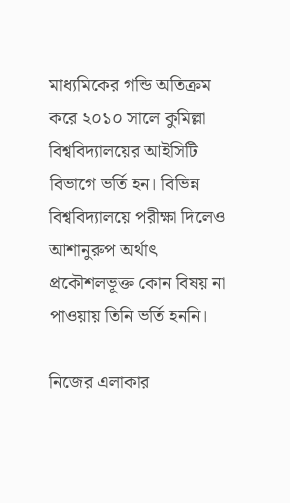মাধ্যমিকের গন্ডি অতিক্রম করে ২০১০ সালে কুমিল্লা বিশ্ববিদ্যালয়ের আইসিটি বিভাগে ভর্তি হন। বিভিন্ন বিশ্ববিদ্যালয়ে পরীক্ষা দিলেও আশানুরুপ অর্থাৎ প্রকৌশলভূক্ত কোন বিষয় না পাওয়ায় তিনি ভর্তি হননি।

নিজের এলাকার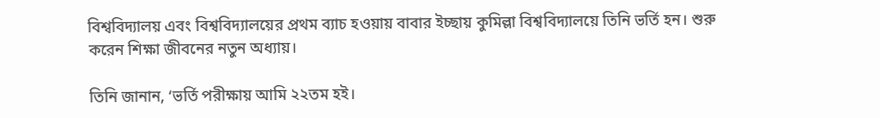বিশ্ববিদ্যালয় এবং বিশ্ববিদ্যালয়ের প্রথম ব্যাচ হওয়ায় বাবার ইচ্ছায় কুমিল্লা বিশ্ববিদ্যালয়ে তিনি ভর্তি হন। শুরু করেন শিক্ষা জীবনের নতুন অধ্যায়।

তিনি জানান, ‘ভর্তি পরীক্ষায় আমি ২২তম হই।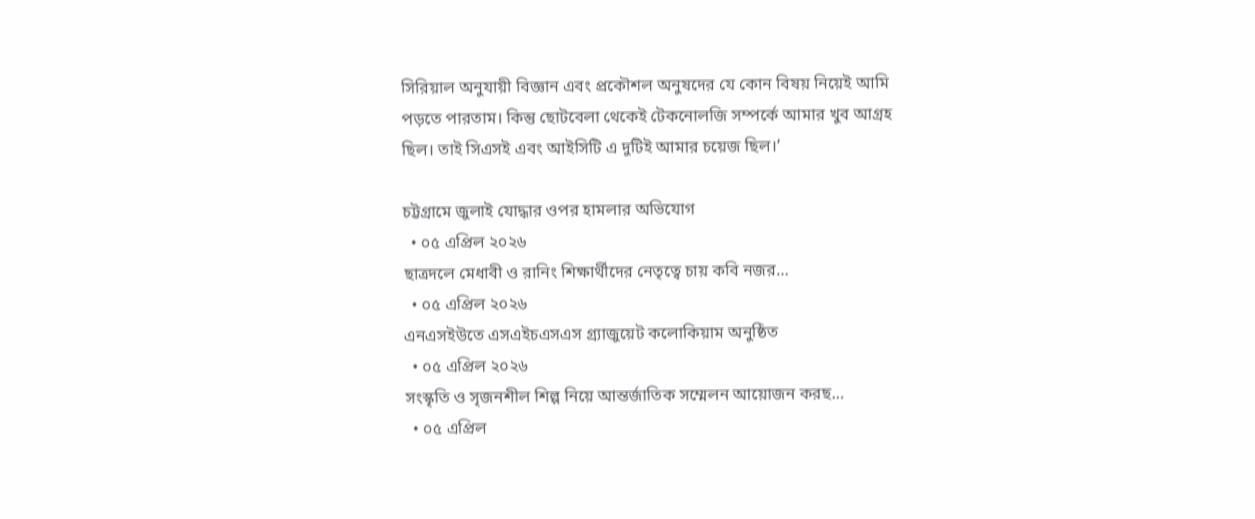সিরিয়াল অনুযায়ী বিজ্ঞান এবং প্রকৌশল অনুষদের যে কোন বিষয় নিয়েই আমি পড়তে পারতাম। কিন্তু ছোটবেলা থেকেই টেকনোলজি সম্পর্কে আমার খুব আগ্রহ ছিল। তাই সিএসই এবং আইসিটি এ দুটিই আমার চয়েজ ছিল।’

চট্টগ্রামে জুলাই যোদ্ধার ওপর হামলার অভিযোগ
  • ০৫ এপ্রিল ২০২৬
ছাত্রদলে মেধাবী ও রানিং শিক্ষার্থীদের নেতৃত্বে চায় কবি নজর…
  • ০৫ এপ্রিল ২০২৬
এনএসইউতে এসএইচএসএস গ্র্যাজুয়েট কলোকিয়াম অনুষ্ঠিত
  • ০৫ এপ্রিল ২০২৬
সংস্কৃতি ও সৃজনশীল শিল্প নিয়ে আন্তর্জাতিক সম্মেলন আয়োজন করছ…
  • ০৫ এপ্রিল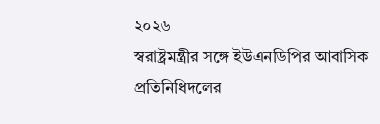২০২৬
স্বরাষ্ট্রমন্ত্রীর সঙ্গে ইউএনডিপির আবাসিক প্রতিনিধিদলের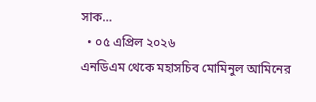সাক…
  • ০৫ এপ্রিল ২০২৬
এনডিএম থেকে মহাসচিব মোমিনুল আমিনের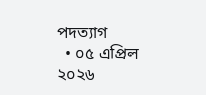পদত্যাগ
  • ০৫ এপ্রিল ২০২৬